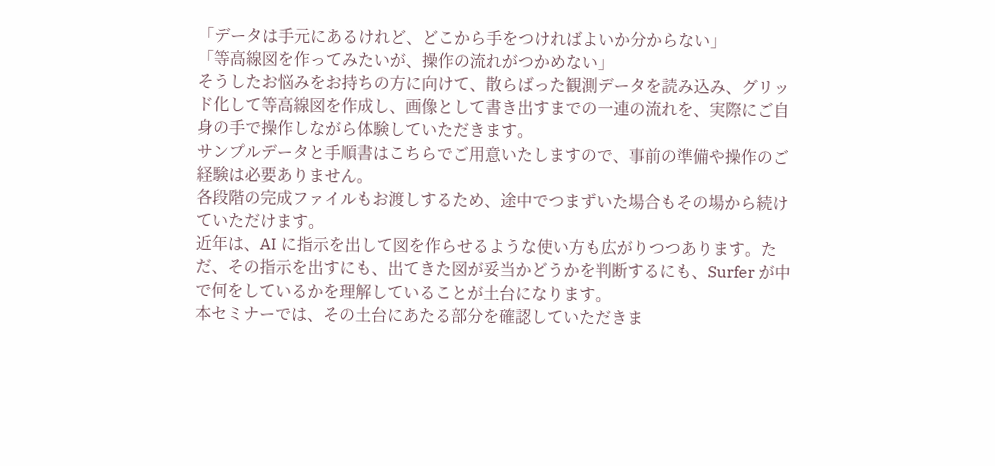「データは手元にあるけれど、どこから手をつければよいか分からない」
「等高線図を作ってみたいが、操作の流れがつかめない」
そうしたお悩みをお持ちの方に向けて、散らばった観測データを読み込み、グリッド化して等高線図を作成し、画像として書き出すまでの一連の流れを、実際にご自身の手で操作しながら体験していただきます。
サンプルデータと手順書はこちらでご用意いたしますので、事前の準備や操作のご経験は必要ありません。
各段階の完成ファイルもお渡しするため、途中でつまずいた場合もその場から続けていただけます。
近年は、AI に指示を出して図を作らせるような使い方も広がりつつあります。ただ、その指示を出すにも、出てきた図が妥当かどうかを判断するにも、Surfer が中で何をしているかを理解していることが土台になります。
本セミナーでは、その土台にあたる部分を確認していただきま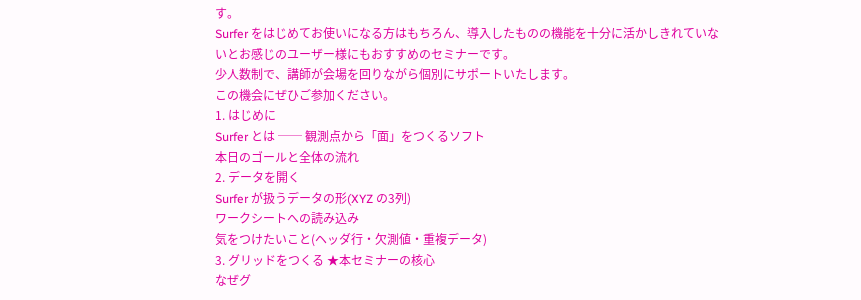す。
Surfer をはじめてお使いになる方はもちろん、導入したものの機能を十分に活かしきれていないとお感じのユーザー様にもおすすめのセミナーです。
少人数制で、講師が会場を回りながら個別にサポートいたします。
この機会にぜひご参加ください。
1. はじめに
Surfer とは ── 観測点から「面」をつくるソフト
本日のゴールと全体の流れ
2. データを開く
Surfer が扱うデータの形(XYZ の3列)
ワークシートへの読み込み
気をつけたいこと(ヘッダ行・欠測値・重複データ)
3. グリッドをつくる ★本セミナーの核心
なぜグ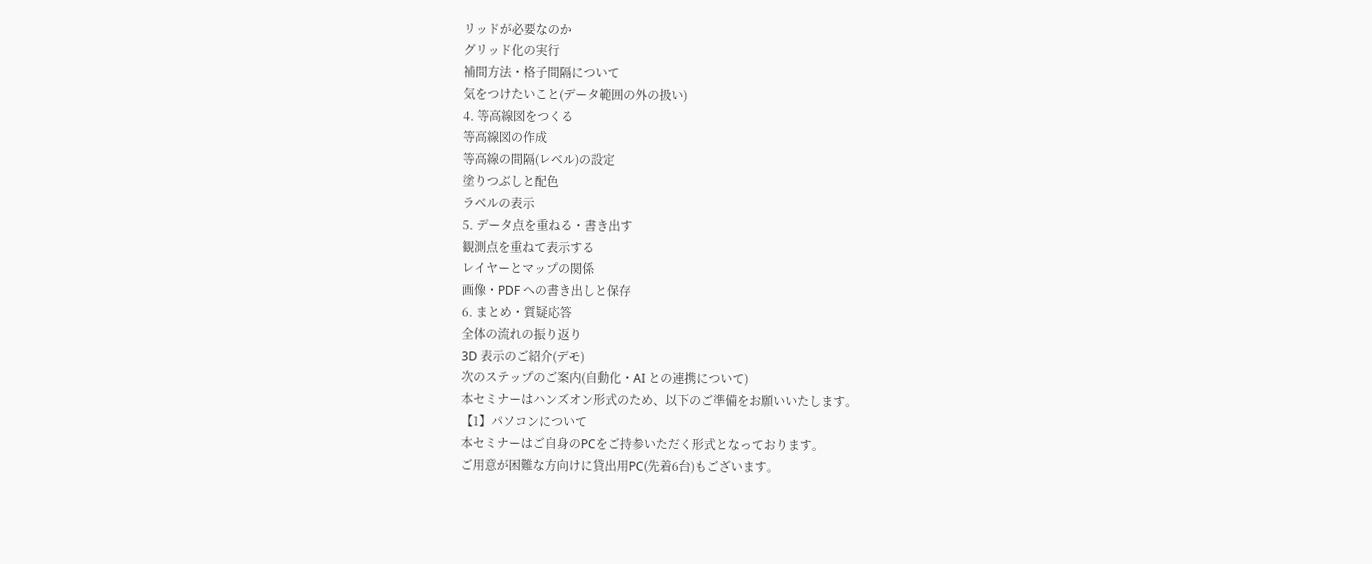リッドが必要なのか
グリッド化の実行
補間方法・格子間隔について
気をつけたいこと(データ範囲の外の扱い)
4. 等高線図をつくる
等高線図の作成
等高線の間隔(レベル)の設定
塗りつぶしと配色
ラベルの表示
5. データ点を重ねる・書き出す
観測点を重ねて表示する
レイヤーとマップの関係
画像・PDF への書き出しと保存
6. まとめ・質疑応答
全体の流れの振り返り
3D 表示のご紹介(デモ)
次のステップのご案内(自動化・AI との連携について)
本セミナーはハンズオン形式のため、以下のご準備をお願いいたします。
【1】パソコンについて
本セミナーはご自身のPCをご持参いただく形式となっております。
ご用意が困難な方向けに貸出用PC(先着6台)もございます。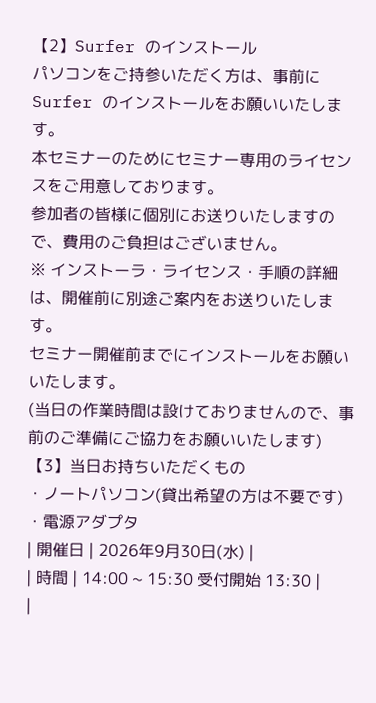【2】Surfer のインストール
パソコンをご持参いただく方は、事前に Surfer のインストールをお願いいたします。
本セミナーのためにセミナー専用のライセンスをご用意しております。
参加者の皆様に個別にお送りいたしますので、費用のご負担はございません。
※ インストーラ・ライセンス・手順の詳細は、開催前に別途ご案内をお送りいたします。
セミナー開催前までにインストールをお願いいたします。
(当日の作業時間は設けておりませんので、事前のご準備にご協力をお願いいたします)
【3】当日お持ちいただくもの
・ノートパソコン(貸出希望の方は不要です)
・電源アダプタ
| 開催日 | 2026年9月30日(水) |
| 時間 | 14:00 ~ 15:30 受付開始 13:30 |
|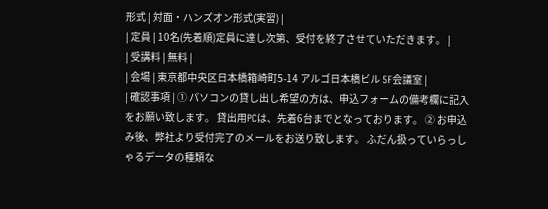形式 | 対面・ハンズオン形式(実習) |
| 定員 | 10名(先着順)定員に達し次第、受付を終了させていただきます。 |
| 受講料 | 無料 |
| 会場 | 東京都中央区日本橋箱崎町5-14 アルゴ日本橋ビル 5F会議室 |
| 確認事項 | ① パソコンの貸し出し希望の方は、申込フォームの備考欄に記入をお願い致します。 貸出用PCは、先着6台までとなっております。 ② お申込み後、弊社より受付完了のメールをお送り致します。 ふだん扱っていらっしゃるデータの種類な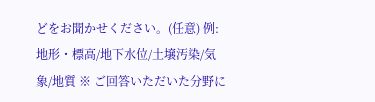どをお聞かせください。(任意) 例:地形・標高/地下水位/土壌汚染/気象/地質 ※ ご回答いただいた分野に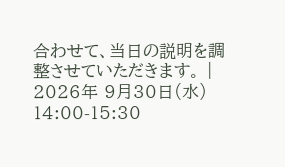合わせて、当日の説明を調整させていただきます。 |
2026年 9月30日(水) 14:00-15:30